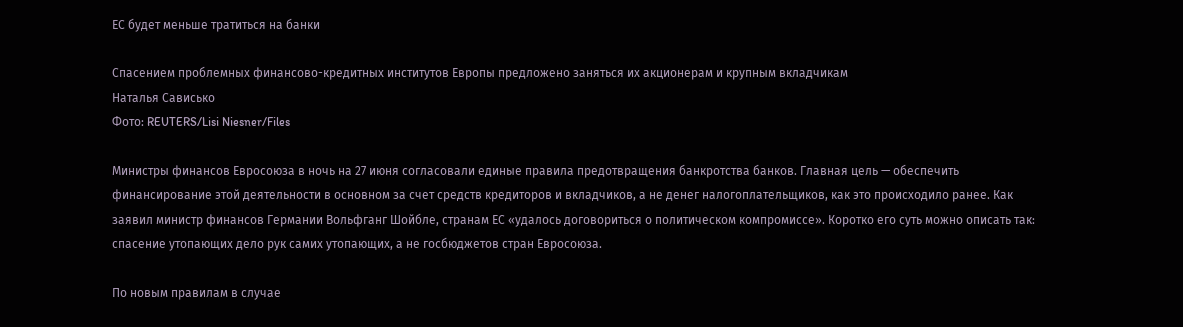ЕС будет меньше тратиться на банки

Спасением проблемных финансово-кредитных институтов Европы предложено заняться их акционерам и крупным вкладчикам
Наталья Сависько
Фото: REUTERS/Lisi Niesner/Files

Министры финансов Евросоюза в ночь на 27 июня согласовали единые правила предотвращения банкротства банков. Главная цель — обеспечить финансирование этой деятельности в основном за счет средств кредиторов и вкладчиков, а не денег налогоплательщиков, как это происходило ранее. Как заявил министр финансов Германии Вольфганг Шойбле, странам ЕС «удалось договориться о политическом компромиссе». Коротко его суть можно описать так: спасение утопающих дело рук самих утопающих, а не госбюджетов стран Евросоюза.

По новым правилам в случае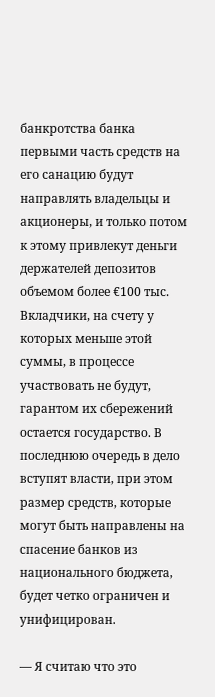банкротства банка первыми часть средств на его санацию будут направлять владельцы и акционеры, и только потом к этому привлекут деньги держателей депозитов объемом более €100 тыс. Вкладчики, на счету у которых меньше этой суммы, в процессе участвовать не будут, гарантом их сбережений остается государство. В последнюю очередь в дело вступят власти, при этом размер средств, которые могут быть направлены на спасение банков из национального бюджета, будет четко ограничен и унифицирован.

— Я считаю что это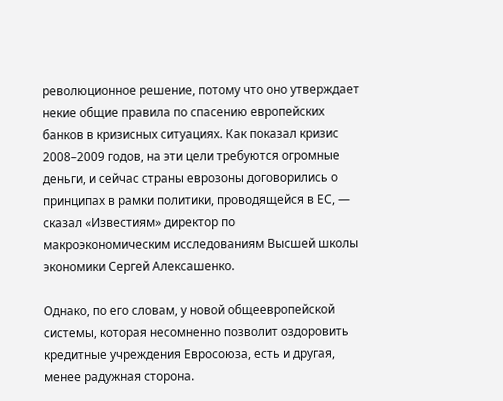революционное решение, потому что оно утверждает некие общие правила по спасению европейских банков в кризисных ситуациях. Как показал кризис 2008–2009 годов, на эти цели требуются огромные деньги, и сейчас страны еврозоны договорились о принципах в рамки политики, проводящейся в ЕС, — сказал «Известиям» директор по макроэкономическим исследованиям Высшей школы экономики Сергей Алексашенко.

Однако, по его словам, у новой общеевропейской системы, которая несомненно позволит оздоровить кредитные учреждения Евросоюза, есть и другая, менее радужная сторона.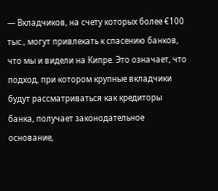— Вкладчиков, на счету которых более €100 тыс., могут привлекать к спасению банков, что мы и видели на Кипре. Это означает, что подход, при котором крупные вкладчики будут рассматриваться как кредиторы банка, получает законодательное основание,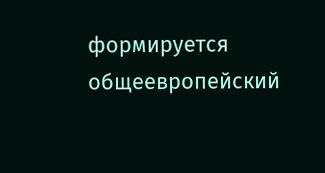формируется общеевропейский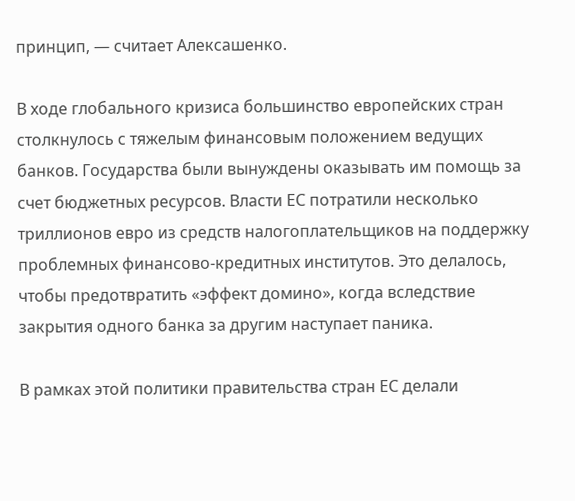принцип, — считает Алексашенко.

В ходе глобального кризиса большинство европейских стран столкнулось с тяжелым финансовым положением ведущих банков. Государства были вынуждены оказывать им помощь за счет бюджетных ресурсов. Власти ЕС потратили несколько триллионов евро из средств налогоплательщиков на поддержку проблемных финансово-кредитных институтов. Это делалось, чтобы предотвратить «эффект домино», когда вследствие закрытия одного банка за другим наступает паника.

В рамках этой политики правительства стран ЕС делали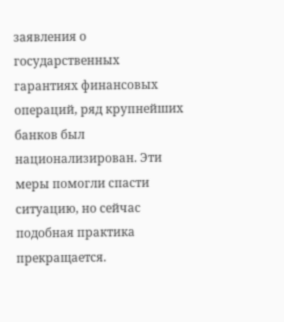заявления о государственных гарантиях финансовых операций, ряд крупнейших банков был национализирован. Эти меры помогли спасти ситуацию, но сейчас подобная практика прекращается.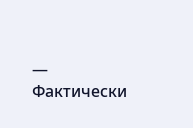— Фактически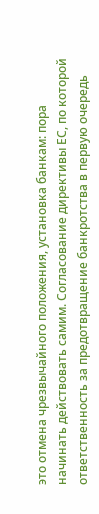это отмена чрезвычайного положения, установка банкам: пора начинать действовать самим. Согласование директивы ЕС, по которой ответственность за предотвращение банкротства в первую очередь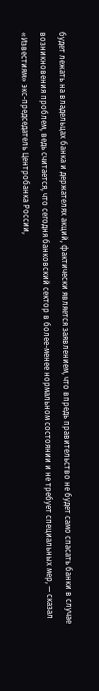будет лежать на владельцах банка и держателях акций, фактически является заявлением, что впредь правительство не будет само спасать банки в случае возникновения проблем, ведь считается, что сегодня банковский сектор в более-менее нормальном состоянии и не требует специальных мер, — сказал «Известиям» экс-председатель Центробанка России,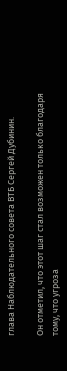глава Наблюдательного совета ВТБ Сергей Дубинин.

Он отметил, что этот шаг стал возможен только благодаря тому, что угроза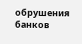обрушения банков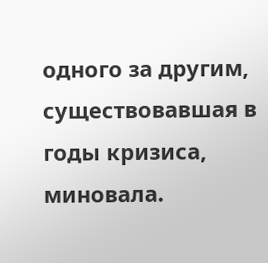одного за другим, существовавшая в годы кризиса, миновала.